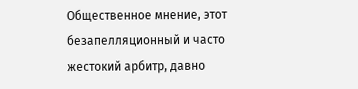Общественное мнение, этот безапелляционный и часто жестокий арбитр, давно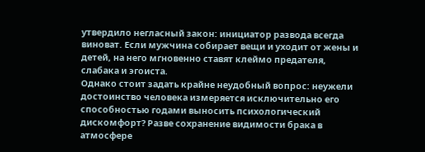утвердило негласный закон: инициатор развода всегда виноват. Если мужчина собирает вещи и уходит от жены и детей, на него мгновенно ставят клеймо предателя, слабака и эгоиста.
Однако стоит задать крайне неудобный вопрос: неужели достоинство человека измеряется исключительно его способностью годами выносить психологический дискомфорт? Разве сохранение видимости брака в атмосфере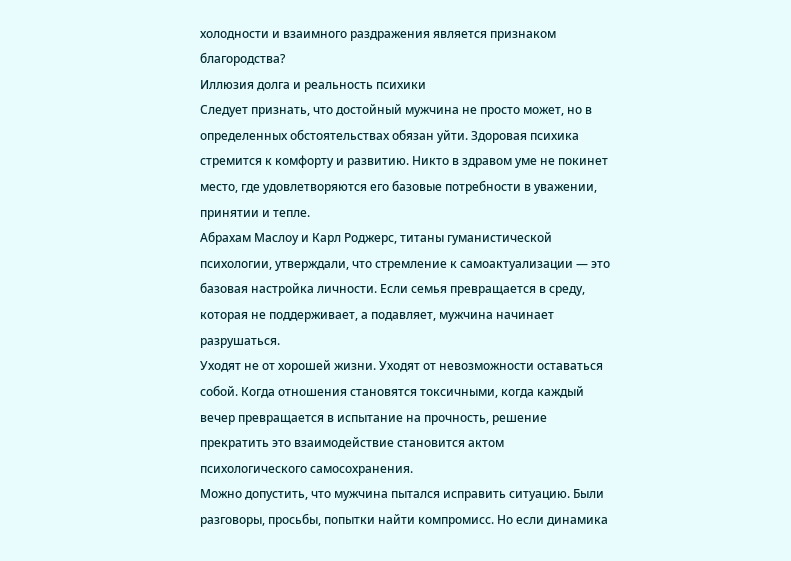холодности и взаимного раздражения является признаком благородства?
Иллюзия долга и реальность психики
Следует признать, что достойный мужчина не просто может, но в определенных обстоятельствах обязан уйти. Здоровая психика стремится к комфорту и развитию. Никто в здравом уме не покинет место, где удовлетворяются его базовые потребности в уважении, принятии и тепле.
Абрахам Маслоу и Карл Роджерс, титаны гуманистической психологии, утверждали, что стремление к самоактуализации — это базовая настройка личности. Если семья превращается в среду, которая не поддерживает, а подавляет, мужчина начинает разрушаться.
Уходят не от хорошей жизни. Уходят от невозможности оставаться собой. Когда отношения становятся токсичными, когда каждый вечер превращается в испытание на прочность, решение прекратить это взаимодействие становится актом психологического самосохранения.
Можно допустить, что мужчина пытался исправить ситуацию. Были разговоры, просьбы, попытки найти компромисс. Но если динамика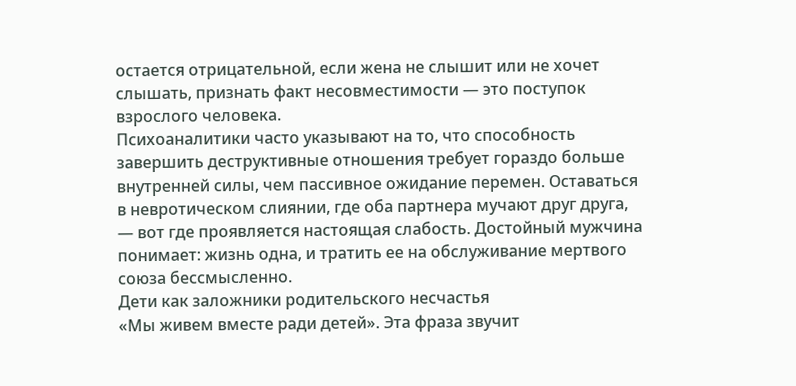остается отрицательной, если жена не слышит или не хочет слышать, признать факт несовместимости — это поступок взрослого человека.
Психоаналитики часто указывают на то, что способность завершить деструктивные отношения требует гораздо больше внутренней силы, чем пассивное ожидание перемен. Оставаться в невротическом слиянии, где оба партнера мучают друг друга, — вот где проявляется настоящая слабость. Достойный мужчина понимает: жизнь одна, и тратить ее на обслуживание мертвого союза бессмысленно.
Дети как заложники родительского несчастья
«Мы живем вместе ради детей». Эта фраза звучит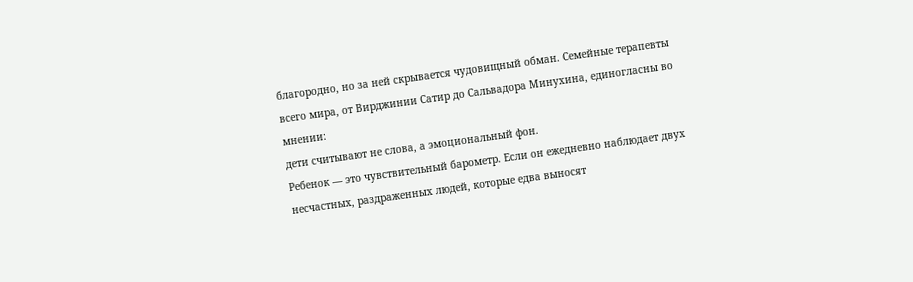благородно, но за ней скрывается чудовищный обман. Семейные терапевты всего мира, от Вирджинии Сатир до Сальвадора Минухина, единогласны во мнении:
дети считывают не слова, а эмоциональный фон.
Ребенок — это чувствительный барометр. Если он ежедневно наблюдает двух несчастных, раздраженных людей, которые едва выносят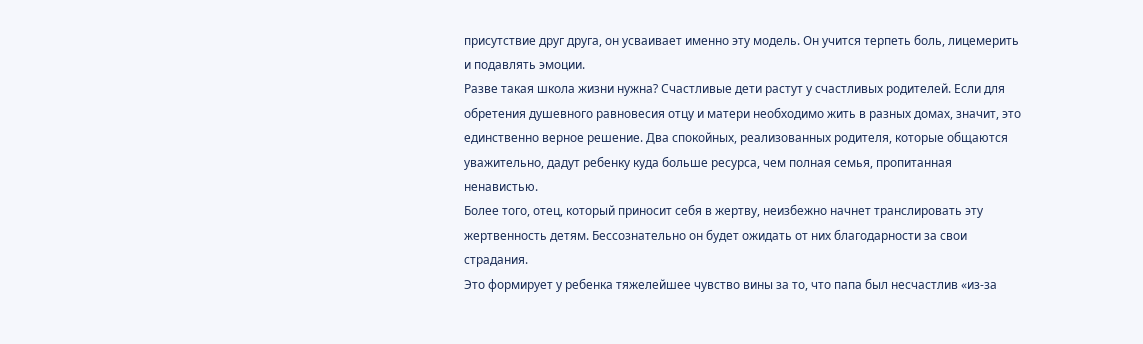присутствие друг друга, он усваивает именно эту модель. Он учится терпеть боль, лицемерить и подавлять эмоции.
Разве такая школа жизни нужна? Счастливые дети растут у счастливых родителей. Если для обретения душевного равновесия отцу и матери необходимо жить в разных домах, значит, это единственно верное решение. Два спокойных, реализованных родителя, которые общаются уважительно, дадут ребенку куда больше ресурса, чем полная семья, пропитанная ненавистью.
Более того, отец, который приносит себя в жертву, неизбежно начнет транслировать эту жертвенность детям. Бессознательно он будет ожидать от них благодарности за свои страдания.
Это формирует у ребенка тяжелейшее чувство вины за то, что папа был несчастлив «из-за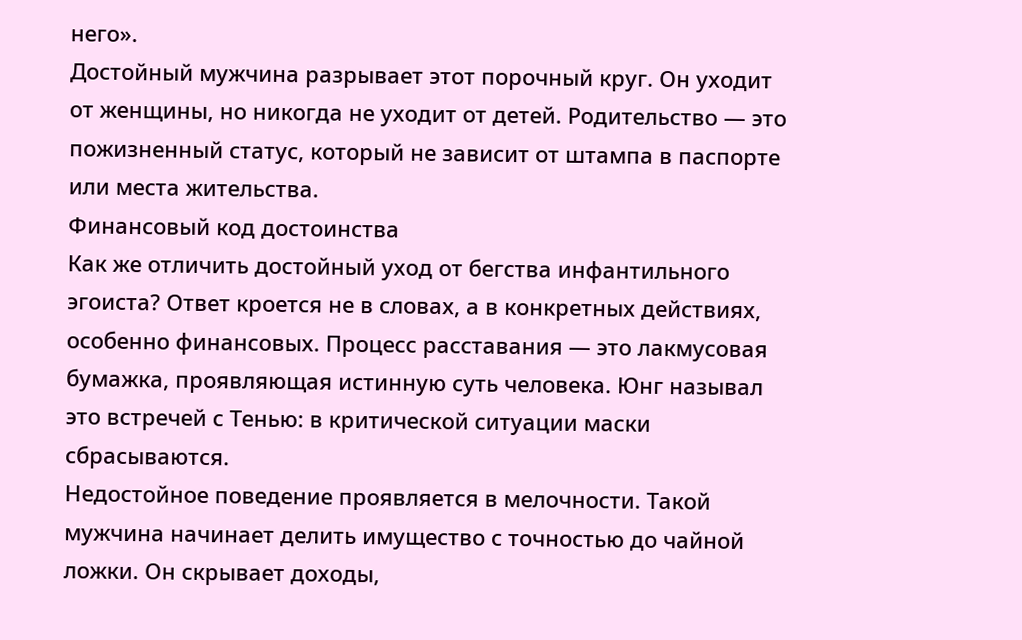него».
Достойный мужчина разрывает этот порочный круг. Он уходит от женщины, но никогда не уходит от детей. Родительство — это пожизненный статус, который не зависит от штампа в паспорте или места жительства.
Финансовый код достоинства
Как же отличить достойный уход от бегства инфантильного эгоиста? Ответ кроется не в словах, а в конкретных действиях, особенно финансовых. Процесс расставания — это лакмусовая бумажка, проявляющая истинную суть человека. Юнг называл это встречей с Тенью: в критической ситуации маски сбрасываются.
Недостойное поведение проявляется в мелочности. Такой мужчина начинает делить имущество с точностью до чайной ложки. Он скрывает доходы,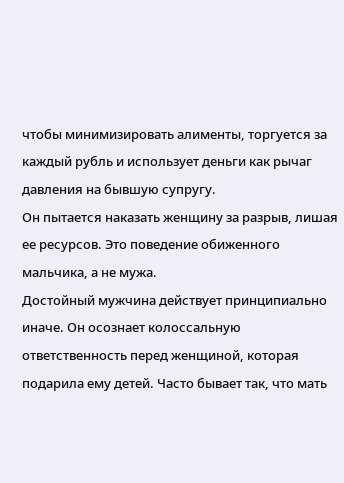чтобы минимизировать алименты, торгуется за каждый рубль и использует деньги как рычаг давления на бывшую супругу.
Он пытается наказать женщину за разрыв, лишая ее ресурсов. Это поведение обиженного мальчика, а не мужа.
Достойный мужчина действует принципиально иначе. Он осознает колоссальную ответственность перед женщиной, которая подарила ему детей. Часто бывает так, что мать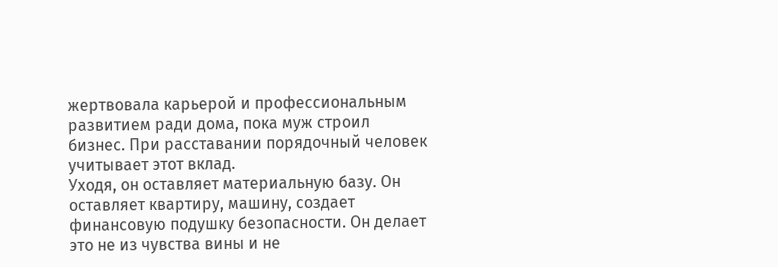жертвовала карьерой и профессиональным развитием ради дома, пока муж строил бизнес. При расставании порядочный человек учитывает этот вклад.
Уходя, он оставляет материальную базу. Он оставляет квартиру, машину, создает финансовую подушку безопасности. Он делает это не из чувства вины и не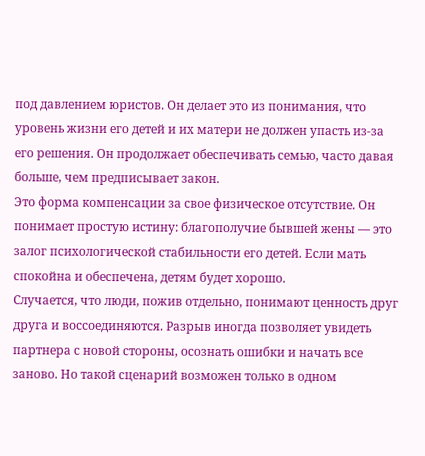под давлением юристов. Он делает это из понимания, что уровень жизни его детей и их матери не должен упасть из-за его решения. Он продолжает обеспечивать семью, часто давая больше, чем предписывает закон.
Это форма компенсации за свое физическое отсутствие. Он понимает простую истину: благополучие бывшей жены — это залог психологической стабильности его детей. Если мать спокойна и обеспечена, детям будет хорошо.
Случается, что люди, пожив отдельно, понимают ценность друг друга и воссоединяются. Разрыв иногда позволяет увидеть партнера с новой стороны, осознать ошибки и начать все заново. Но такой сценарий возможен только в одном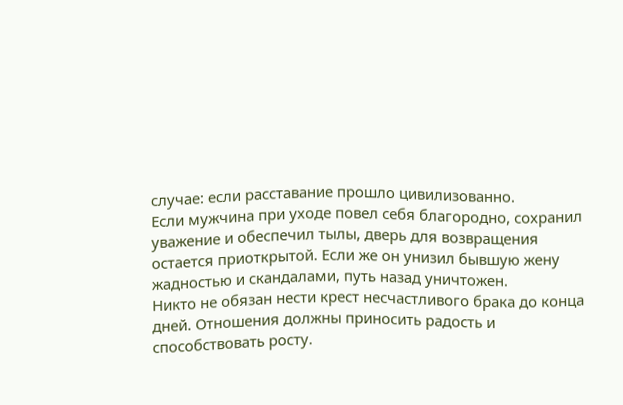случае: если расставание прошло цивилизованно.
Если мужчина при уходе повел себя благородно, сохранил уважение и обеспечил тылы, дверь для возвращения остается приоткрытой. Если же он унизил бывшую жену жадностью и скандалами, путь назад уничтожен.
Никто не обязан нести крест несчастливого брака до конца дней. Отношения должны приносить радость и способствовать росту.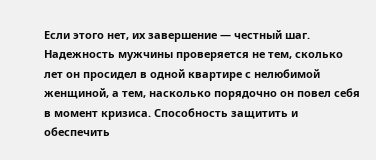Если этого нет, их завершение — честный шаг.
Надежность мужчины проверяется не тем, сколько лет он просидел в одной квартире с нелюбимой женщиной, а тем, насколько порядочно он повел себя в момент кризиса. Способность защитить и обеспечить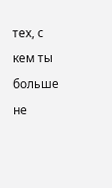тех, с кем ты больше не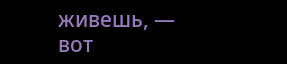живешь, — вот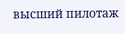высший пилотаж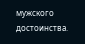мужского достоинства.